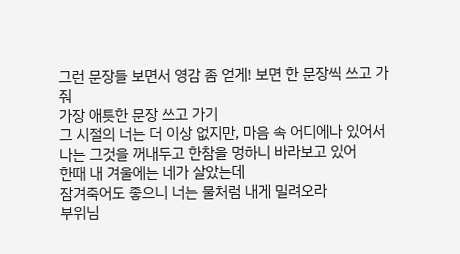그런 문장들 보면서 영감 좀 얻게! 보면 한 문장씩 쓰고 가줘
가장 애틋한 문장 쓰고 가기
그 시절의 너는 더 이상 없지만, 마음 속 어디에나 있어서 나는 그것을 꺼내두고 한참을 멍하니 바라보고 있어
한때 내 겨울에는 네가 살았는데
잠겨죽어도 좋으니 너는 물처럼 내게 밀려오라
부위님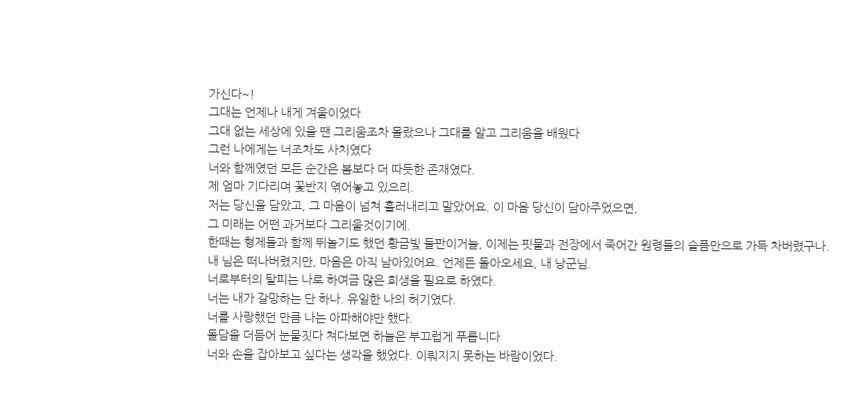가신다~!
그대는 언제나 내게 겨울이었다
그대 없는 세상에 있을 땐 그리움조차 몰랐으나 그대를 알고 그리움을 배웠다
그런 나에게는 너조차도 사치였다
너와 함께였던 모든 순간은 봄보다 더 따듯한 존재였다.
제 엄마 기다리며 꽃반지 엮어놓고 있으리.
저는 당신을 담았고, 그 마음이 넘쳐 흘러내리고 말았어요. 이 마음 당신이 담아주었으면,
그 미래는 어떤 과거보다 그리울것이기에.
한때는 형제들과 함께 뛰놀기도 했던 황금빛 들판이거늘, 이제는 핏물과 전장에서 죽어간 원령들의 슬픔만으로 가득 차버렸구나.
내 님은 떠나버렸지만, 마음은 아직 남아있어요. 언제든 돌아오세요, 내 낭군님.
너로부터의 탈피는 나로 하여금 많은 희생을 필요로 하였다.
너는 내가 갈망하는 단 하나. 유일한 나의 허기였다.
너를 사랑했던 만큼 나는 아파해야만 했다.
돌담을 더듬어 눈물짓다 쳐다보면 하늘은 부끄럽게 푸릅니다
너와 손을 잡아보고 싶다는 생각을 했었다. 이뤄지지 못하는 바람이었다.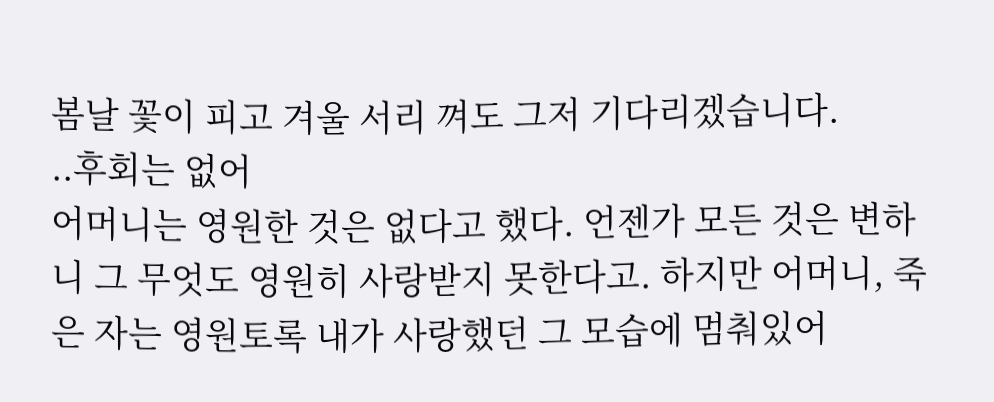봄날 꽃이 피고 겨울 서리 껴도 그저 기다리겠습니다.
..후회는 없어
어머니는 영원한 것은 없다고 했다. 언젠가 모든 것은 변하니 그 무엇도 영원히 사랑받지 못한다고. 하지만 어머니, 죽은 자는 영원토록 내가 사랑했던 그 모습에 멈춰있어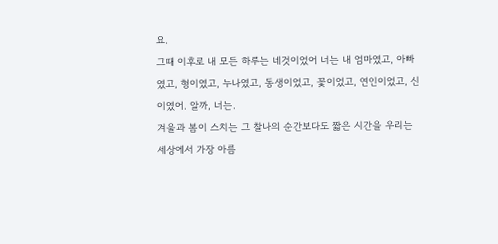요.
그때 이후로 내 모든 하루는 네것이었어 너는 내 엄마였고, 아빠였고, 형이였고, 누나였고, 동생이었고, 꽃이었고, 연인이었고, 신이였어. 알까, 너는.
겨울과 봄이 스치는 그 찰나의 순간보다도 짧은 시간을 우리는 세상에서 가장 아름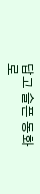답고 슬픈 동화로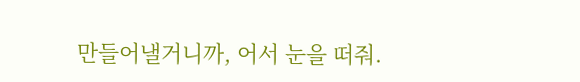만들어낼거니까, 어서 눈을 떠줘.